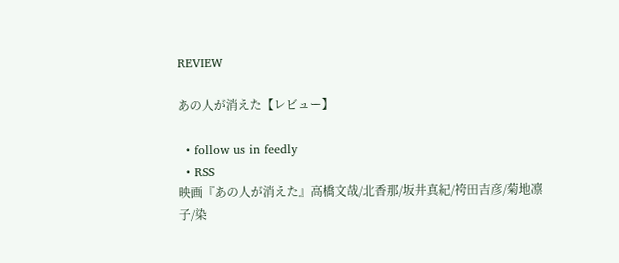REVIEW

あの人が消えた【レビュー】

  • follow us in feedly
  • RSS
映画『あの人が消えた』高橋文哉/北香那/坂井真紀/袴田吉彦/菊地凛子/染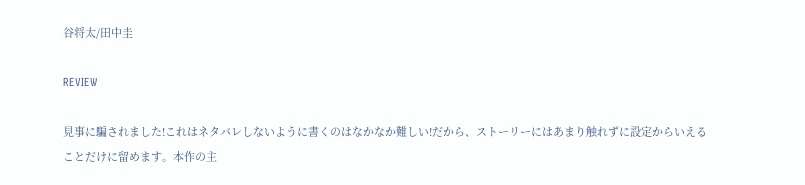谷将太/田中圭

REVIEW

見事に騙されました!これはネタバレしないように書くのはなかなか難しい!だから、ストーリーにはあまり触れずに設定からいえることだけに留めます。本作の主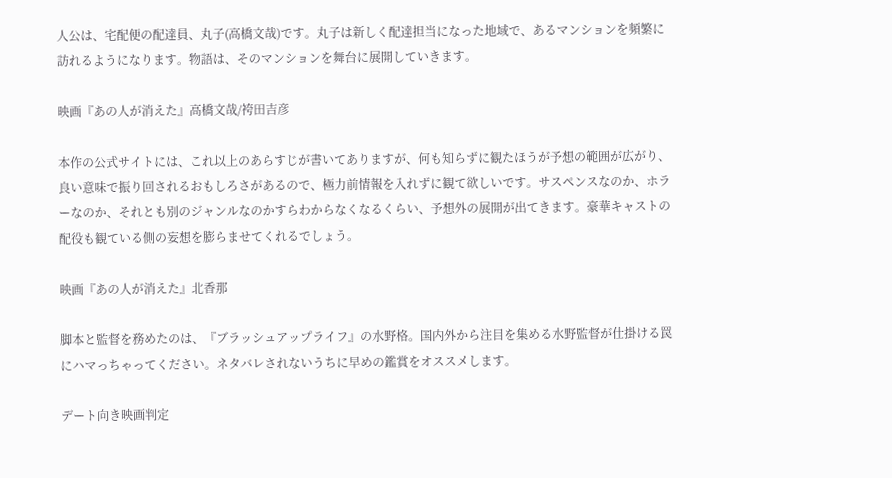人公は、宅配便の配達員、丸子(高橋文哉)です。丸子は新しく配達担当になった地域で、あるマンションを頻繁に訪れるようになります。物語は、そのマンションを舞台に展開していきます。

映画『あの人が消えた』高橋文哉/袴田吉彦

本作の公式サイトには、これ以上のあらすじが書いてありますが、何も知らずに観たほうが予想の範囲が広がり、良い意味で振り回されるおもしろさがあるので、極力前情報を入れずに観て欲しいです。サスペンスなのか、ホラーなのか、それとも別のジャンルなのかすらわからなくなるくらい、予想外の展開が出てきます。豪華キャストの配役も観ている側の妄想を膨らませてくれるでしょう。

映画『あの人が消えた』北香那

脚本と監督を務めたのは、『ブラッシュアップライフ』の水野格。国内外から注目を集める水野監督が仕掛ける罠にハマっちゃってください。ネタバレされないうちに早めの鑑賞をオススメします。

デート向き映画判定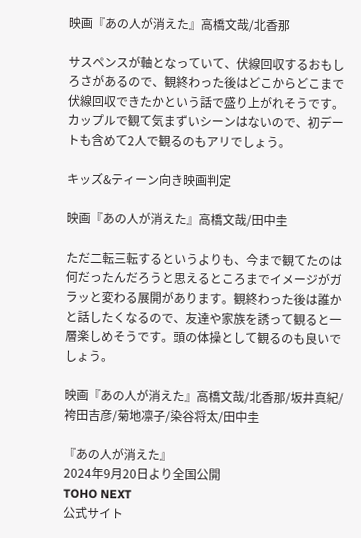映画『あの人が消えた』高橋文哉/北香那

サスペンスが軸となっていて、伏線回収するおもしろさがあるので、観終わった後はどこからどこまで伏線回収できたかという話で盛り上がれそうです。カップルで観て気まずいシーンはないので、初デートも含めて2人で観るのもアリでしょう。

キッズ&ティーン向き映画判定

映画『あの人が消えた』高橋文哉/田中圭

ただ二転三転するというよりも、今まで観てたのは何だったんだろうと思えるところまでイメージがガラッと変わる展開があります。観終わった後は誰かと話したくなるので、友達や家族を誘って観ると一層楽しめそうです。頭の体操として観るのも良いでしょう。

映画『あの人が消えた』高橋文哉/北香那/坂井真紀/袴田吉彦/菊地凛子/染谷将太/田中圭

『あの人が消えた』
2024年9月20日より全国公開
TOHO NEXT
公式サイト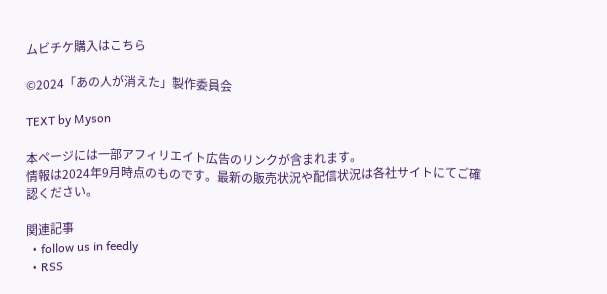ムビチケ購入はこちら

©2024「あの人が消えた」製作委員会

TEXT by Myson

本ページには一部アフィリエイト広告のリンクが含まれます。
情報は2024年9月時点のものです。最新の販売状況や配信状況は各社サイトにてご確認ください。

関連記事
  • follow us in feedly
  • RSS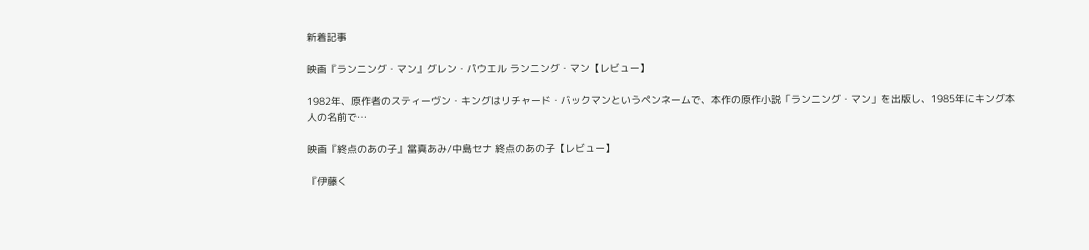新着記事

映画『ランニング・マン』グレン・パウエル ランニング・マン【レビュー】

1982年、原作者のスティーヴン・キングはリチャード・バックマンというペンネームで、本作の原作小説「ランニング・マン」を出版し、1985年にキング本人の名前で…

映画『終点のあの子』當真あみ/中島セナ 終点のあの子【レビュー】

『伊藤く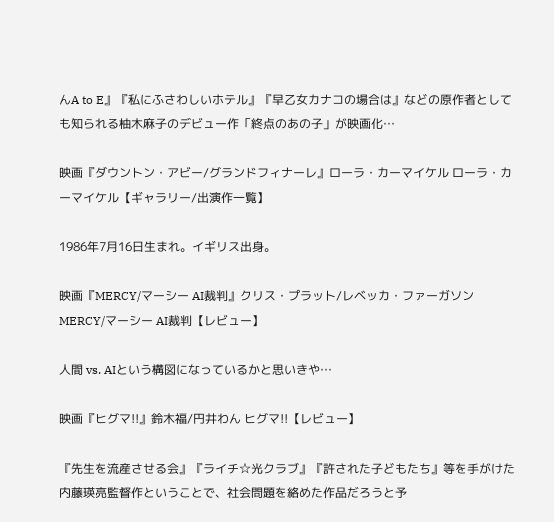んA to E』『私にふさわしいホテル』『早乙女カナコの場合は』などの原作者としても知られる柚木麻子のデビュー作「終点のあの子」が映画化…

映画『ダウントン・アビー/グランドフィナーレ』ローラ・カーマイケル ローラ・カーマイケル【ギャラリー/出演作一覧】

1986年7月16日生まれ。イギリス出身。

映画『MERCY/マーシー AI裁判』クリス・プラット/レベッカ・ファーガソン MERCY/マーシー AI裁判【レビュー】

人間 vs. AIという構図になっているかと思いきや…

映画『ヒグマ!!』鈴木福/円井わん ヒグマ!!【レビュー】

『先生を流産させる会』『ライチ☆光クラブ』『許された子どもたち』等を手がけた内藤瑛亮監督作ということで、社会問題を絡めた作品だろうと予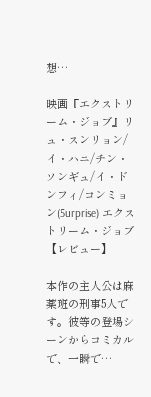想…

映画『エクストリーム・ジョブ』リュ・スンリョン/イ・ハニ/チン・ソンギュ/イ・ドンフィ/コンミョン(5urprise) エクストリーム・ジョブ【レビュー】

本作の主人公は麻薬班の刑事5人です。彼等の登場シーンからコミカルで、一瞬で…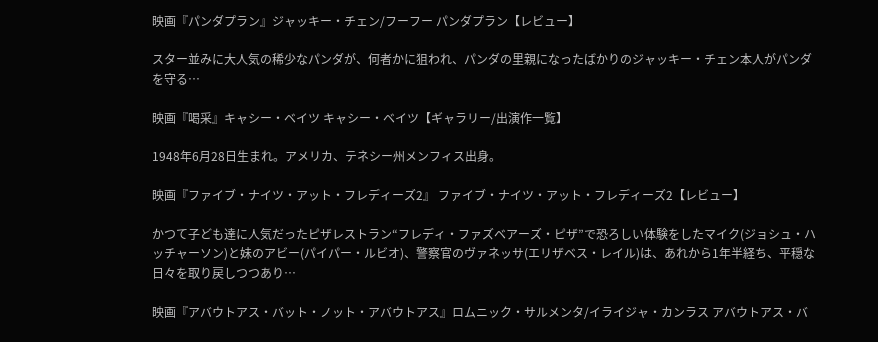映画『パンダプラン』ジャッキー・チェン/フーフー パンダプラン【レビュー】

スター並みに大人気の稀少なパンダが、何者かに狙われ、パンダの里親になったばかりのジャッキー・チェン本人がパンダを守る…

映画『喝采』キャシー・ベイツ キャシー・ベイツ【ギャラリー/出演作一覧】

1948年6月28日生まれ。アメリカ、テネシー州メンフィス出身。

映画『ファイブ・ナイツ・アット・フレディーズ2』 ファイブ・ナイツ・アット・フレディーズ2【レビュー】

かつて子ども達に人気だったピザレストラン“フレディ・ファズベアーズ・ピザ”で恐ろしい体験をしたマイク(ジョシュ・ハッチャーソン)と妹のアビー(パイパー・ルビオ)、警察官のヴァネッサ(エリザベス・レイル)は、あれから1年半経ち、平穏な日々を取り戻しつつあり…

映画『アバウトアス・バット・ノット・アバウトアス』ロムニック・サルメンタ/イライジャ・カンラス アバウトアス・バ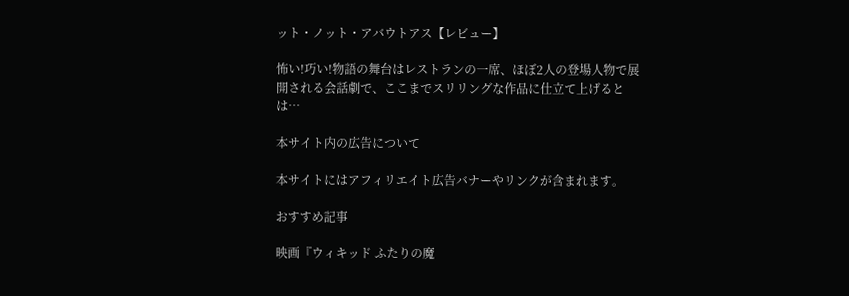ット・ノット・アバウトアス【レビュー】

怖い!巧い!物語の舞台はレストランの一席、ほぼ2人の登場人物で展開される会話劇で、ここまでスリリングな作品に仕立て上げるとは…

本サイト内の広告について

本サイトにはアフィリエイト広告バナーやリンクが含まれます。

おすすめ記事

映画『ウィキッド ふたりの魔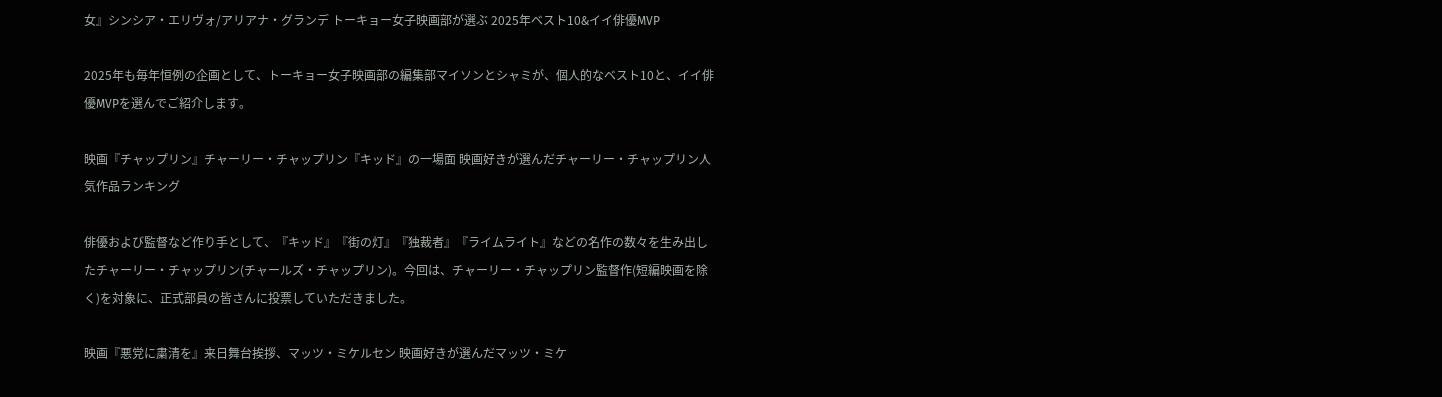女』シンシア・エリヴォ/アリアナ・グランデ トーキョー女子映画部が選ぶ 2025年ベスト10&イイ俳優MVP

2025年も毎年恒例の企画として、トーキョー女子映画部の編集部マイソンとシャミが、個人的なベスト10と、イイ俳優MVPを選んでご紹介します。

映画『チャップリン』チャーリー・チャップリン『キッド』の一場面 映画好きが選んだチャーリー・チャップリン人気作品ランキング

俳優および監督など作り手として、『キッド』『街の灯』『独裁者』『ライムライト』などの名作の数々を生み出したチャーリー・チャップリン(チャールズ・チャップリン)。今回は、チャーリー・チャップリン監督作(短編映画を除く)を対象に、正式部員の皆さんに投票していただきました。

映画『悪党に粛清を』来日舞台挨拶、マッツ・ミケルセン 映画好きが選んだマッツ・ミケ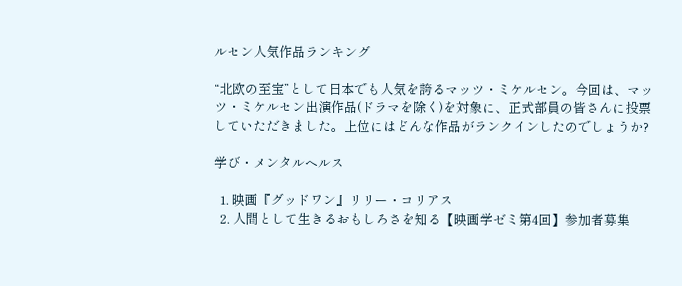ルセン人気作品ランキング

“北欧の至宝”として日本でも人気を誇るマッツ・ミケルセン。今回は、マッツ・ミケルセン出演作品(ドラマを除く)を対象に、正式部員の皆さんに投票していただきました。上位にはどんな作品がランクインしたのでしょうか?

学び・メンタルヘルス

  1. 映画『グッドワン』リリー・コリアス
  2. 人間として生きるおもしろさを知る【映画学ゼミ第4回】参加者募集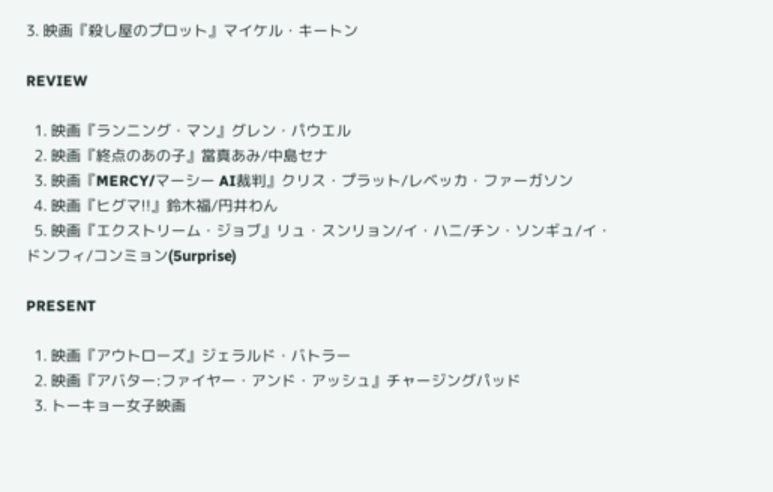3. 映画『殺し屋のプロット』マイケル・キートン

REVIEW

  1. 映画『ランニング・マン』グレン・パウエル
  2. 映画『終点のあの子』當真あみ/中島セナ
  3. 映画『MERCY/マーシー AI裁判』クリス・プラット/レベッカ・ファーガソン
  4. 映画『ヒグマ!!』鈴木福/円井わん
  5. 映画『エクストリーム・ジョブ』リュ・スンリョン/イ・ハニ/チン・ソンギュ/イ・ドンフィ/コンミョン(5urprise)

PRESENT

  1. 映画『アウトローズ』ジェラルド・バトラー
  2. 映画『アバター:ファイヤー・アンド・アッシュ』チャージングパッド
  3. トーキョー女子映画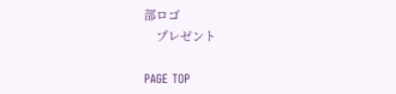部ロゴ
    プレゼント

PAGE TOP